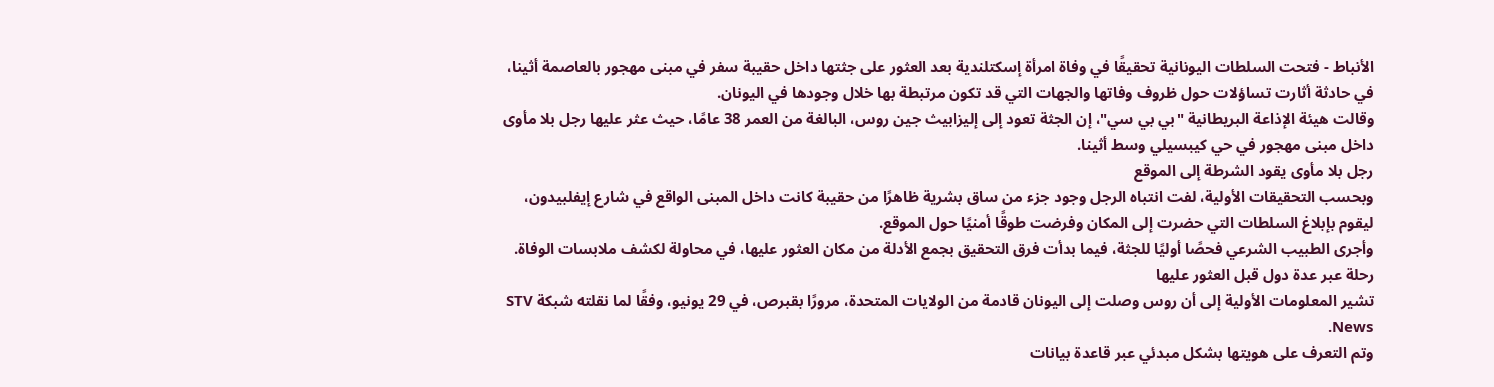الأنباط - فتحت السلطات اليونانية تحقيقًا في وفاة امرأة إسكتلندية بعد العثور على جثتها داخل حقيبة سفر في مبنى مهجور بالعاصمة أثينا، في حادثة أثارت تساؤلات حول ظروف وفاتها والجهات التي قد تكون مرتبطة بها خلال وجودها في اليونان.
وقالت هيئة الإذاعة البريطانية "بي بي سي"، إن الجثة تعود إلى إليزابيث جين روس، البالغة من العمر 38 عامًا، حيث عثر عليها رجل بلا مأوى داخل مبنى مهجور في حي كيبسيلي وسط أثينا.
رجل بلا مأوى يقود الشرطة إلى الموقع
وبحسب التحقيقات الأولية، لفت انتباه الرجل وجود جزء من ساق بشرية ظاهرًا من حقيبة كانت داخل المبنى الواقع في شارع إيفلبيدون، ليقوم بإبلاغ السلطات التي حضرت إلى المكان وفرضت طوقًا أمنيًا حول الموقع.
وأجرى الطبيب الشرعي فحصًا أوليًا للجثة، فيما بدأت فرق التحقيق بجمع الأدلة من مكان العثور عليها، في محاولة لكشف ملابسات الوفاة.
رحلة عبر عدة دول قبل العثور عليها
تشير المعلومات الأولية إلى أن روس وصلت إلى اليونان قادمة من الولايات المتحدة، مرورًا بقبرص، في 29 يونيو، وفقًا لما نقلته شبكة STV News.
وتم التعرف على هويتها بشكل مبدئي عبر قاعدة بيانات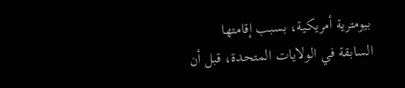بيومترية أمريكية، بسبب إقامتها السابقة في الولايات المتحدة، قبل أن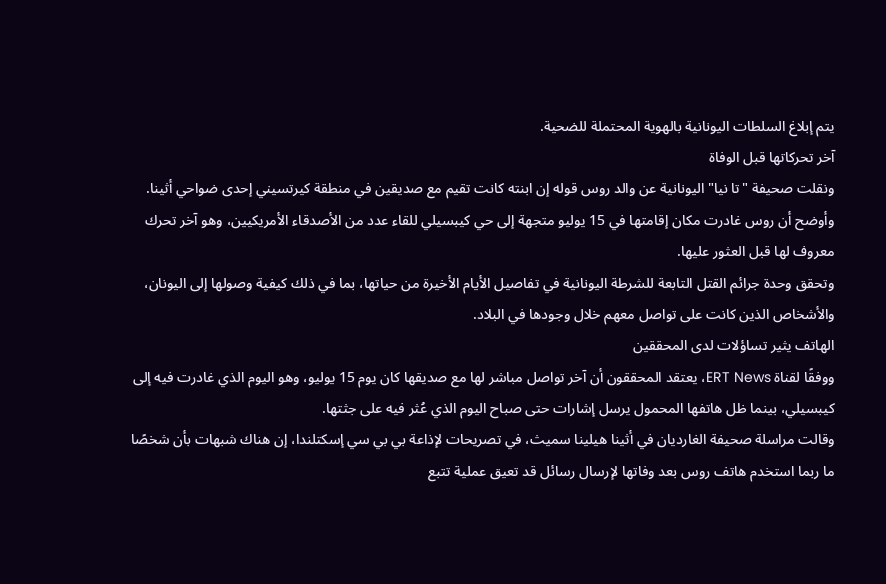يتم إبلاغ السلطات اليونانية بالهوية المحتملة للضحية.
آخر تحركاتها قبل الوفاة
ونقلت صحيفة "تا نيا" اليونانية عن والد روس قوله إن ابنته كانت تقيم مع صديقين في منطقة كيرتسيني إحدى ضواحي أثينا.
وأوضح أن روس غادرت مكان إقامتها في 15 يوليو متجهة إلى حي كيبسيلي للقاء عدد من الأصدقاء الأمريكيين، وهو آخر تحرك معروف لها قبل العثور عليها.
وتحقق وحدة جرائم القتل التابعة للشرطة اليونانية في تفاصيل الأيام الأخيرة من حياتها، بما في ذلك كيفية وصولها إلى اليونان، والأشخاص الذين كانت على تواصل معهم خلال وجودها في البلاد.
الهاتف يثير تساؤلات لدى المحققين
ووفقًا لقناة ERT News، يعتقد المحققون أن آخر تواصل مباشر لها مع صديقها كان يوم 15 يوليو، وهو اليوم الذي غادرت فيه إلى كيبسيلي، بينما ظل هاتفها المحمول يرسل إشارات حتى صباح اليوم الذي عُثر فيه على جثتها.
وقالت مراسلة صحيفة الغارديان في أثينا هيلينا سميث، في تصريحات لإذاعة بي بي سي إسكتلندا، إن هناك شبهات بأن شخصًا ما ربما استخدم هاتف روس بعد وفاتها لإرسال رسائل قد تعيق عملية تتبع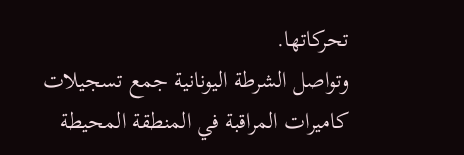تحركاتها.
وتواصل الشرطة اليونانية جمع تسجيلات كاميرات المراقبة في المنطقة المحيطة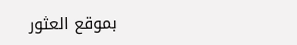بموقع العثور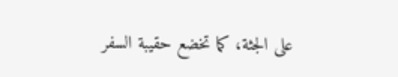على الجثة، كما تخضع حقيبة السفر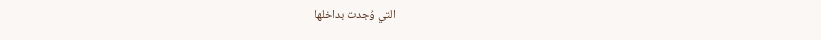التي وُجدت بداخلها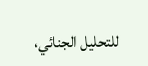للتحليل الجنائي،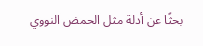بحثًا عن أدلة مثل الحمض النووي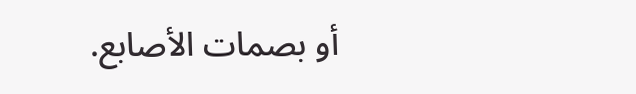أو بصمات الأصابع.